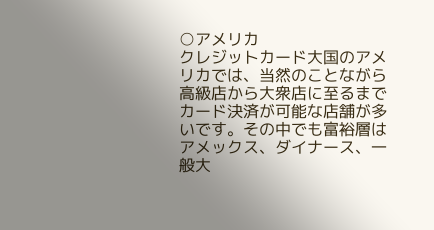○アメリカ
クレジットカード大国のアメリカでは、当然のことながら高級店から大衆店に至るまでカード決済が可能な店舗が多いです。その中でも富裕層はアメックス、ダイナース、一般大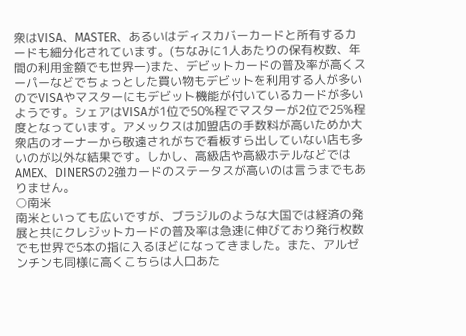衆はVISA、MASTER、あるいはディスカバーカードと所有するカードも細分化されています。(ちなみに1人あたりの保有枚数、年間の利用金額でも世界一)また、デビットカードの普及率が高くスーパーなどでちょっとした買い物もデビットを利用する人が多いのでVISAやマスターにもデビット機能が付いているカードが多いようです。シェアはVISAが1位で50%程でマスターが2位で25%程度となっています。アメックスは加盟店の手数料が高いためか大衆店のオーナーから敬遠されがちで看板すら出していない店も多いのが以外な結果です。しかし、高級店や高級ホテルなどではAMEX、DINERSの2強カードのステータスが高いのは言うまでもありません。
○南米
南米といっても広いですが、ブラジルのような大国では経済の発展と共にクレジットカードの普及率は急速に伸びており発行枚数でも世界で5本の指に入るほどになってきました。また、アルゼンチンも同様に高くこちらは人口あた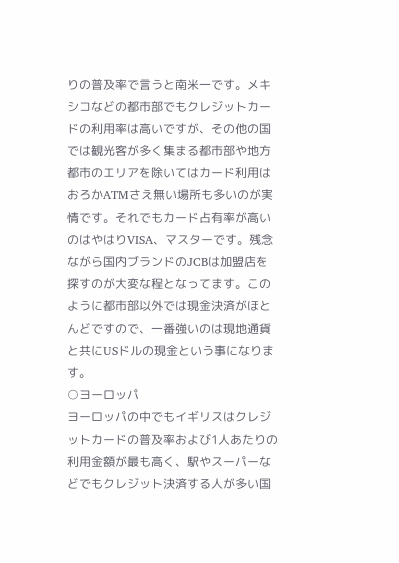りの普及率で言うと南米一です。メキシコなどの都市部でもクレジットカードの利用率は高いですが、その他の国では観光客が多く集まる都市部や地方都市のエリアを除いてはカード利用はおろかATMさえ無い場所も多いのが実情です。それでもカード占有率が高いのはやはりVISA、マスターです。残念ながら国内ブランドのJCBは加盟店を探すのが大変な程となってます。このように都市部以外では現金決済がほとんどですので、一番強いのは現地通貨と共にUSドルの現金という事になります。
○ヨーロッパ
ヨーロッパの中でもイギリスはクレジットカードの普及率および1人あたりの利用金額が最も高く、駅やスーパーなどでもクレジット決済する人が多い国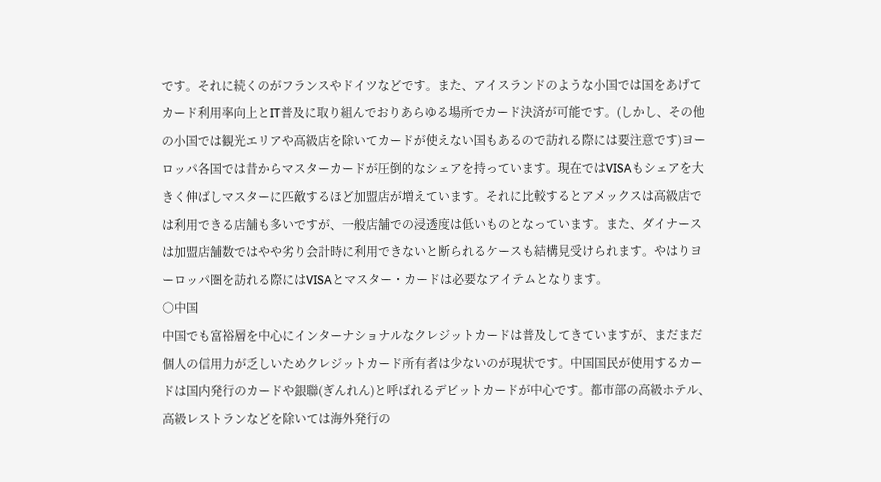です。それに続くのがフランスやドイツなどです。また、アイスランドのような小国では国をあげてカード利用率向上とIT普及に取り組んでおりあらゆる場所でカード決済が可能です。(しかし、その他の小国では観光エリアや高級店を除いてカードが使えない国もあるので訪れる際には要注意です)ヨーロッパ各国では昔からマスターカードが圧倒的なシェアを持っています。現在ではVISAもシェアを大きく伸ばしマスターに匹敵するほど加盟店が増えています。それに比較するとアメックスは高級店では利用できる店舗も多いですが、一般店舗での浸透度は低いものとなっています。また、ダイナースは加盟店舗数ではやや劣り会計時に利用できないと断られるケースも結構見受けられます。やはりヨーロッパ圏を訪れる際にはVISAとマスター・カードは必要なアイテムとなります。
○中国
中国でも富裕層を中心にインターナショナルなクレジットカードは普及してきていますが、まだまだ個人の信用力が乏しいためクレジットカード所有者は少ないのが現状です。中国国民が使用するカードは国内発行のカードや銀聯(ぎんれん)と呼ばれるデビットカードが中心です。都市部の高級ホテル、高級レストランなどを除いては海外発行の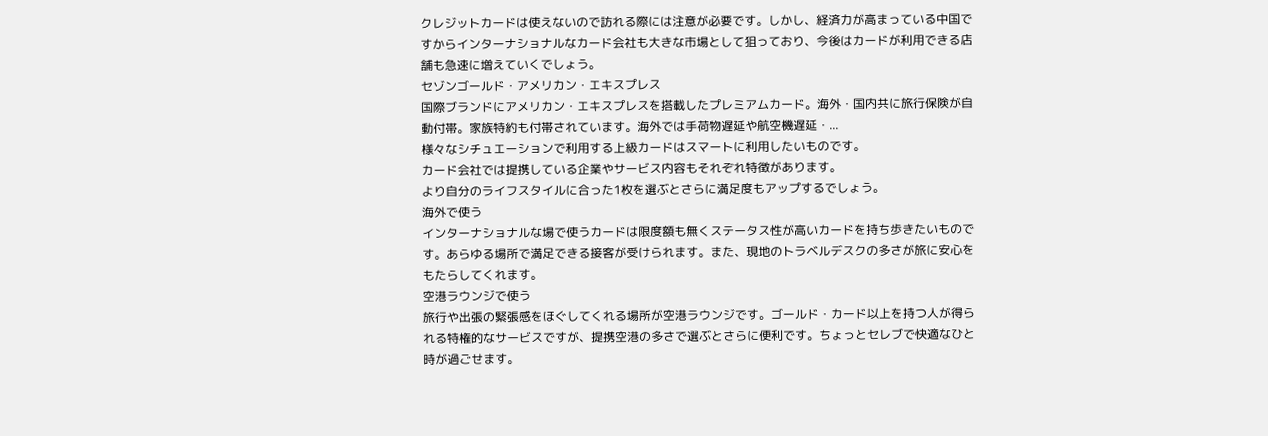クレジットカードは使えないので訪れる際には注意が必要です。しかし、経済力が高まっている中国ですからインターナショナルなカード会社も大きな市場として狙っており、今後はカードが利用できる店舗も急速に増えていくでしょう。
セゾンゴールド・アメリカン・エキスプレス
国際ブランドにアメリカン・エキスプレスを搭載したプレミアムカード。海外・国内共に旅行保険が自動付帯。家族特約も付帯されています。海外では手荷物遅延や航空機遅延・...
様々なシチュエーションで利用する上級カードはスマートに利用したいものです。
カード会社では提携している企業やサービス内容もそれぞれ特徴があります。
より自分のライフスタイルに合った1枚を選ぶとさらに満足度もアップするでしょう。
海外で使う
インターナショナルな場で使うカードは限度額も無くステータス性が高いカードを持ち歩きたいものです。あらゆる場所で満足できる接客が受けられます。また、現地のトラベルデスクの多さが旅に安心をもたらしてくれます。
空港ラウンジで使う
旅行や出張の緊張感をほぐしてくれる場所が空港ラウンジです。ゴールド・カード以上を持つ人が得られる特権的なサービスですが、提携空港の多さで選ぶとさらに便利です。ちょっとセレブで快適なひと時が過ごせます。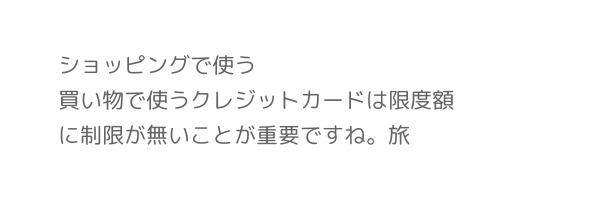ショッピングで使う
買い物で使うクレジットカードは限度額に制限が無いことが重要ですね。旅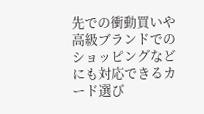先での衝動買いや高級ブランドでのショッピングなどにも対応できるカード選び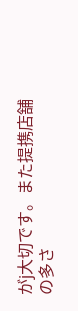がj大切です。また提携店舗の多さ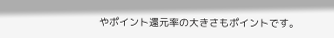やポイント還元率の大きさもポイントです。